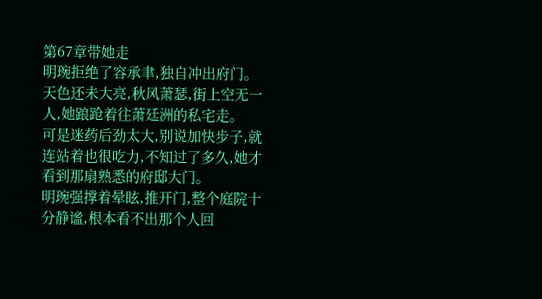第67章带她走
明琬拒绝了容承聿,独自冲出府门。
天色还未大亮,秋风萧瑟,街上空无一人,她踉跄着往萧廷洲的私宅走。
可是迷药后劲太大,别说加快步子,就连站着也很吃力,不知过了多久,她才看到那扇熟悉的府邸大门。
明琬强撑着晕眩,推开门,整个庭院十分静谧,根本看不出那个人回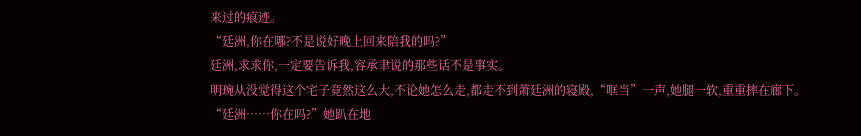来过的痕迹。
“廷洲,你在哪?不是说好晚上回来陪我的吗?”
廷洲,求求你,一定要告诉我,容承聿说的那些话不是事实。
明琬从没觉得这个宅子竟然这么大,不论她怎么走,都走不到萧廷洲的寝殿,“哐当”一声,她腿一软,重重摔在廊下。
“廷洲……你在吗?”她趴在地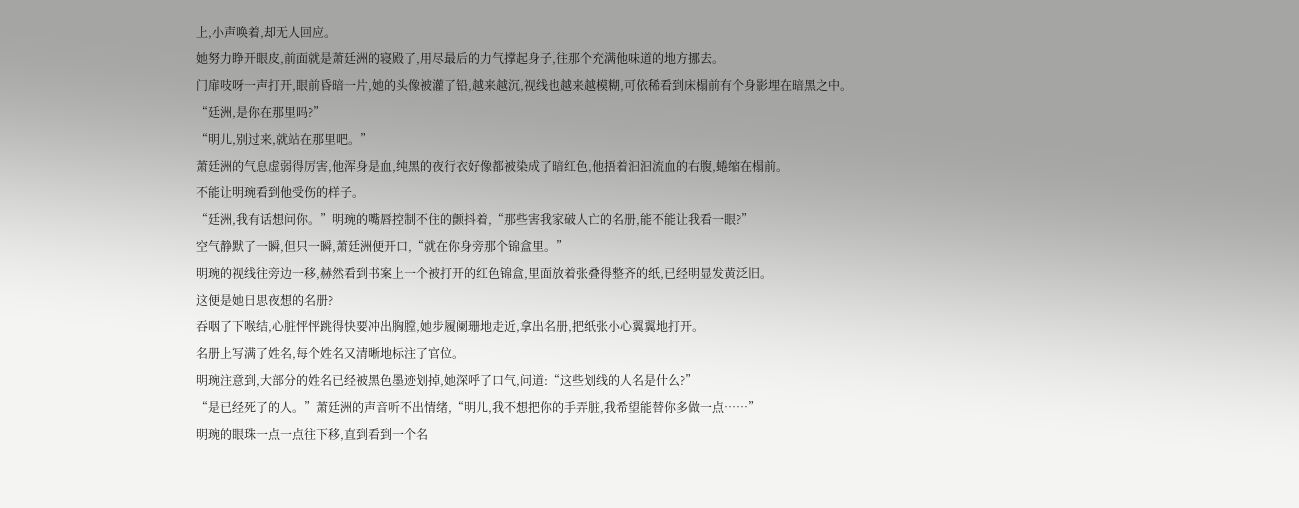上,小声唤着,却无人回应。
她努力睁开眼皮,前面就是萧廷洲的寝殿了,用尽最后的力气撑起身子,往那个充满他味道的地方挪去。
门扉吱呀一声打开,眼前昏暗一片,她的头像被灌了铅,越来越沉,视线也越来越模糊,可依稀看到床榻前有个身影埋在暗黑之中。
“廷洲,是你在那里吗?”
“明儿,别过来,就站在那里吧。”
萧廷洲的气息虚弱得厉害,他浑身是血,纯黑的夜行衣好像都被染成了暗红色,他捂着汩汩流血的右腹,蜷缩在榻前。
不能让明琬看到他受伤的样子。
“廷洲,我有话想问你。”明琬的嘴唇控制不住的颤抖着,“那些害我家破人亡的名册,能不能让我看一眼?”
空气静默了一瞬,但只一瞬,萧廷洲便开口,“就在你身旁那个锦盒里。”
明琬的视线往旁边一移,赫然看到书案上一个被打开的红色锦盒,里面放着张叠得整齐的纸,已经明显发黄泛旧。
这便是她日思夜想的名册?
吞咽了下喉结,心脏怦怦跳得快要冲出胸膛,她步履阑珊地走近,拿出名册,把纸张小心翼翼地打开。
名册上写满了姓名,每个姓名又清晰地标注了官位。
明琬注意到,大部分的姓名已经被黑色墨迹划掉,她深呼了口气,问道:“这些划线的人名是什么?”
“是已经死了的人。”萧廷洲的声音听不出情绪,“明儿,我不想把你的手弄脏,我希望能替你多做一点……”
明琬的眼珠一点一点往下移,直到看到一个名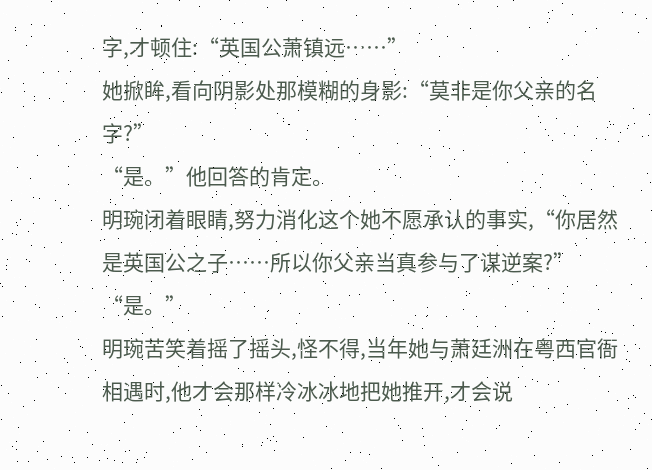字,才顿住:“英国公萧镇远……”
她掀眸,看向阴影处那模糊的身影:“莫非是你父亲的名字?”
“是。”他回答的肯定。
明琬闭着眼睛,努力消化这个她不愿承认的事实,“你居然是英国公之子……所以你父亲当真参与了谋逆案?”
“是。”
明琬苦笑着摇了摇头,怪不得,当年她与萧廷洲在粤西官衙相遇时,他才会那样冷冰冰地把她推开,才会说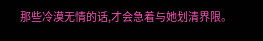那些冷漠无情的话,才会急着与她划清界限。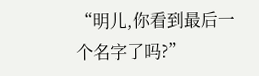“明儿,你看到最后一个名字了吗?”